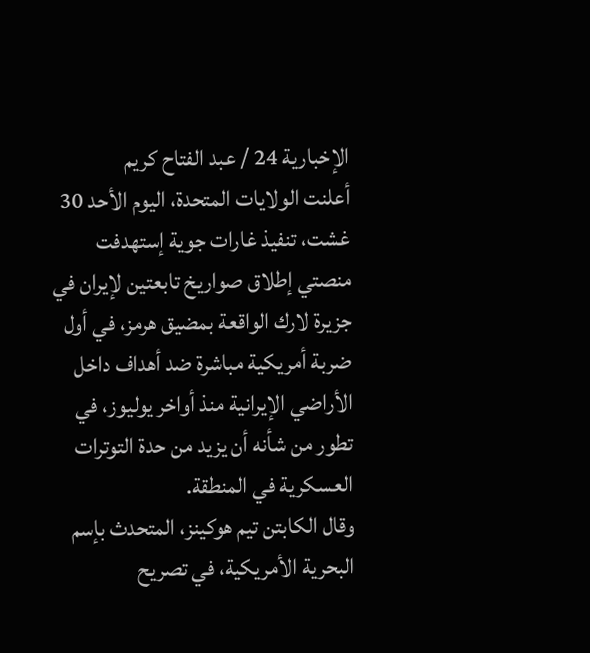الإخبارية 24 / عبد الفتاح كريم
أعلنت الولايات المتحدة، اليوم الأحد 30 غشت، تنفيذ غارات جوية إستهدفت منصتي إطلاق صواريخ تابعتين لإيران في جزيرة لارك الواقعة بمضيق هرمز، في أول ضربة أمريكية مباشرة ضد أهداف داخل الأراضي الإيرانية منذ أواخر يوليوز، في تطور من شأنه أن يزيد من حدة التوترات العسكرية في المنطقة.
وقال الكابتن تيم هوكينز، المتحدث بإسم البحرية الأمريكية، في تصريح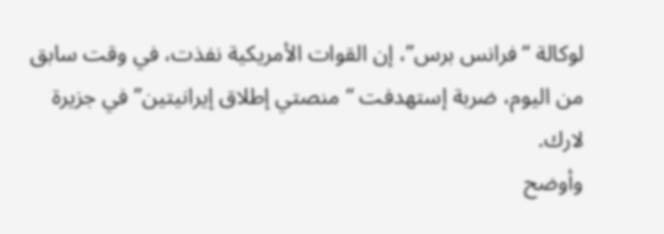لوكالة “فرانس برس”، إن القوات الأمريكية نفذت، في وقت سابق من اليوم، ضربة إستهدفت “منصتي إطلاق إيرانيتين” في جزيرة لارك.
وأوضح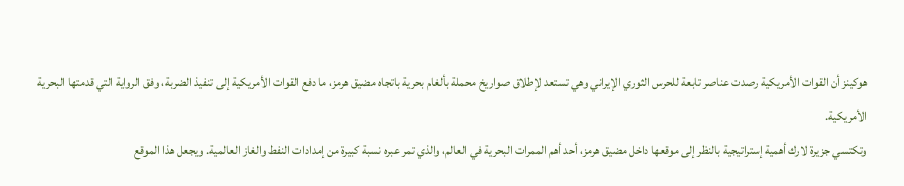هوكينز أن القوات الأمريكية رصدت عناصر تابعة للحرس الثوري الإيراني وهي تستعد لإطلاق صواريخ محملة بألغام بحرية باتجاه مضيق هرمز، ما دفع القوات الأمريكية إلى تنفيذ الضربة، وفق الرواية التي قدمتها البحرية الأمريكية.
وتكتسي جزيرة لارك أهمية إستراتيجية بالنظر إلى موقعها داخل مضيق هرمز، أحد أهم الممرات البحرية في العالم، والذي تمر عبره نسبة كبيرة من إمدادات النفط والغاز العالمية. ويجعل هذا الموقع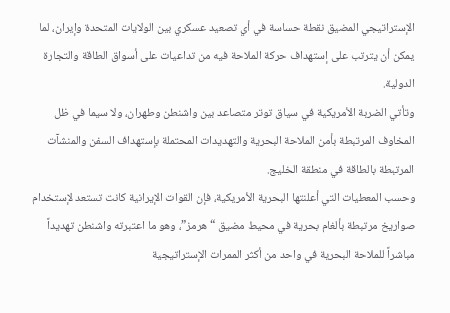الإستراتيجي المضيق نقطة حساسة في أي تصعيد عسكري بين الولايات المتحدة وإيران، لما يمكن أن يترتب على إستهداف حركة الملاحة فيه من تداعيات على أسواق الطاقة والتجارة الدولية.
وتأتي الضربة الأمريكية في سياق توتر متصاعد بين واشنطن وطهران، ولا سيما في ظل المخاوف المرتبطة بأمن الملاحة البحرية والتهديدات المحتملة بإستهداف السفن والمنشآت المرتبطة بالطاقة في منطقة الخليج.
وحسب المعطيات التي أعلنتها البحرية الأمريكية، فإن القوات الإيرانية كانت تستعد لإستخدام صواريخ مرتبطة بألغام بحرية في محيط مضيق “هرمز”، وهو ما اعتبرته واشنطن تهديداً مباشراً للملاحة البحرية في واحد من أكثر الممرات الإستراتيجية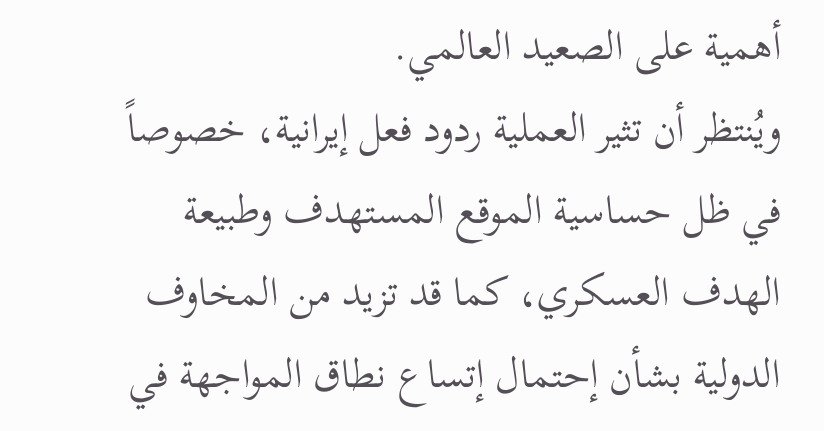أهمية على الصعيد العالمي.
ويُنتظر أن تثير العملية ردود فعل إيرانية، خصوصاً في ظل حساسية الموقع المستهدف وطبيعة الهدف العسكري، كما قد تزيد من المخاوف الدولية بشأن إحتمال إتساع نطاق المواجهة في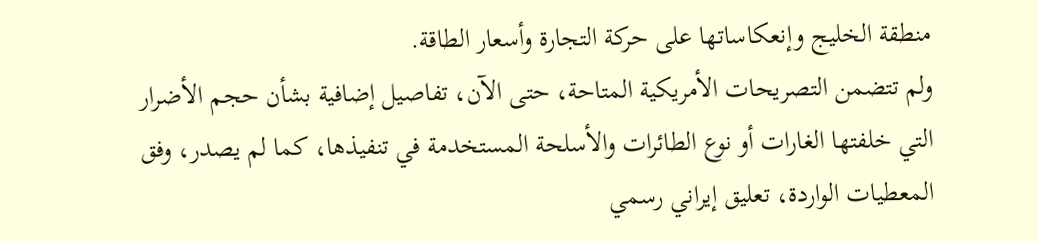منطقة الخليج وإنعكاساتها على حركة التجارة وأسعار الطاقة.
ولم تتضمن التصريحات الأمريكية المتاحة، حتى الآن، تفاصيل إضافية بشأن حجم الأضرار التي خلفتها الغارات أو نوع الطائرات والأسلحة المستخدمة في تنفيذها، كما لم يصدر، وفق المعطيات الواردة، تعليق إيراني رسمي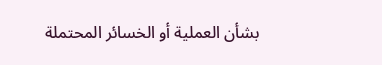بشأن العملية أو الخسائر المحتملة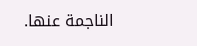الناجمة عنها.